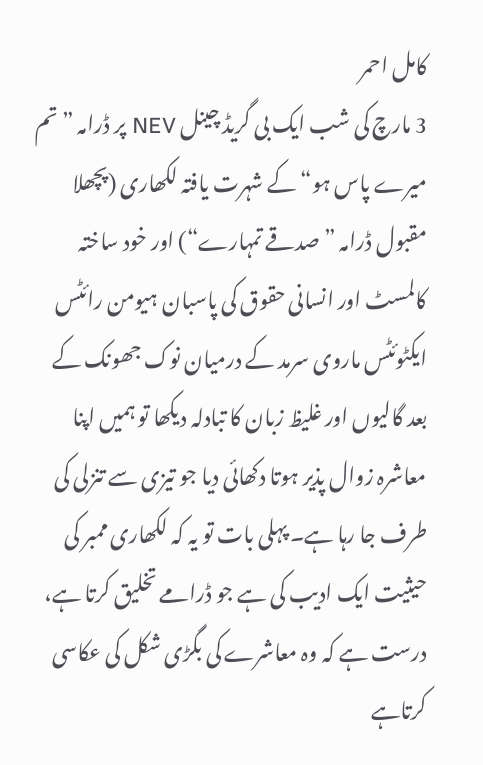کامل احمر
3 مارچ کی شب ایک بی گریڈ چینل NEV پر ڈرامہ ”تم میرے پاس ہو“ کے شہرت یافتہ لکھاری (پچھلا مقبول ڈرامہ ”صدقے تمہارے“) اور خود ساختہ کالمسٹ اور انسانی حقوق کی پاسبان ہیومن رائٹس ایکٹوئٹس ماروی سرمد کے درمیان نوک جھونک کے بعد گالیوں اور غلیظ زبان کا تبادلہ دیکھا تو ہمیں اپنا معاشرہ زوال پذیر ہوتا دکھائی دیا جو تیزی سے تنزلی کی طرف جا رہا ہے۔ پہلی بات تو یہ کہ لکھاری ممبر کی حیثیت ایک ادیب کی ہے جو ڈرامے تخلیق کرتا ہے، درست ہے کہ وہ معاشرے کی بگڑی شکل کی عکاسی کرتاہے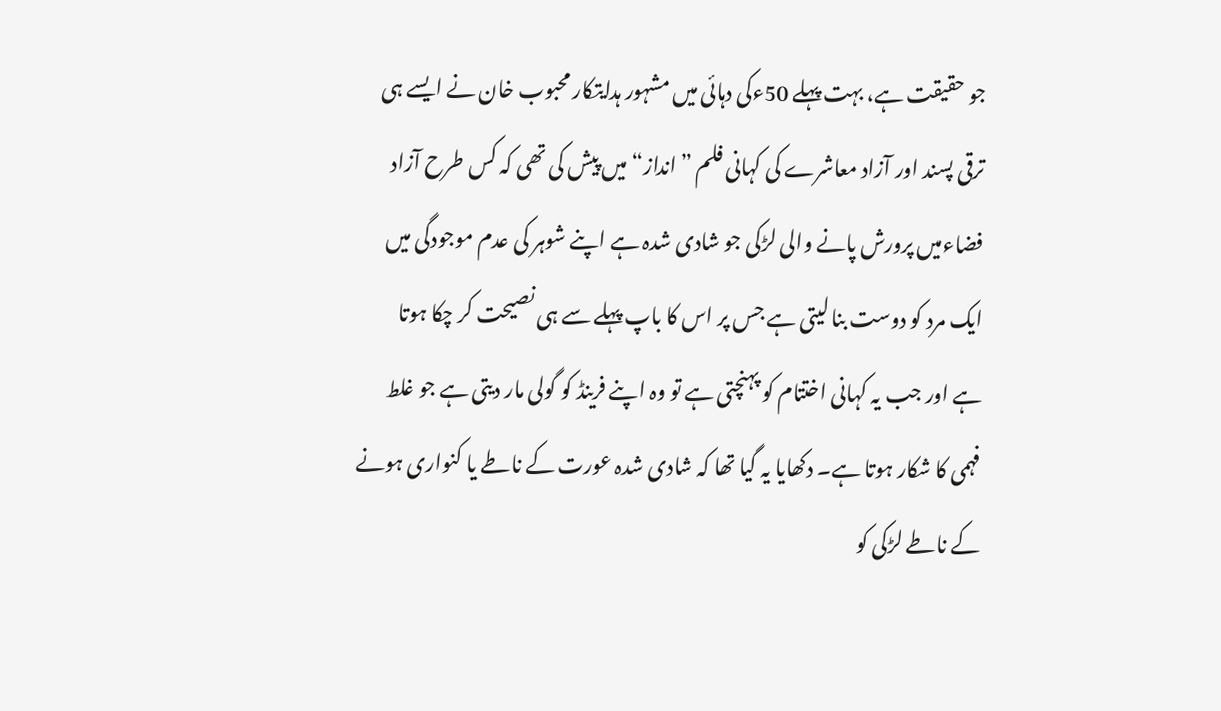جو حقیقت ہے، بہت پہلے 50ءکی دہائی میں مشہور ہدایتکار محبوب خان نے ایسے ہی ترقی پسند اور آزاد معاشرے کی کہانی فلم ”انداز“ میں پیش کی تھی کہ کس طرح آزاد فضاءمیں پرورش پانے والی لڑکی جو شادی شدہ ہے اپنے شوہر کی عدم موجودگی میں ایک مرد کو دوست بنا لیتی ہے جس پر اس کا باپ پہلے سے ہی نصیحت کر چکا ہوتا ہے اور جب یہ کہانی اختتام کو پہنچتی ہے تو وہ اپنے فرینڈ کو گولی مار دیتی ہے جو غلط فہمی کا شکار ہوتا ہے۔ دکھایا یہ گیا تھا کہ شادی شدہ عورت کے ناطے یا کنواری ہونے کے ناطے لڑکی کو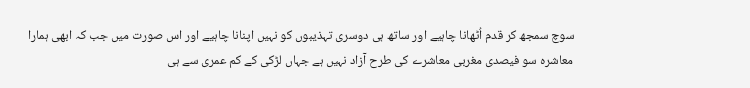سوچ سمجھ کر قدم اُٹھانا چاہیے اور ساتھ ہی دوسری تہذیبوں کو نہیں اپنانا چاہیے اور اس صورت میں جب کہ ابھی ہمارا معاشرہ سو فیصدی مغربی معاشرے کی طرح آزاد نہیں ہے جہاں لڑکی کے کم عمری سے ہی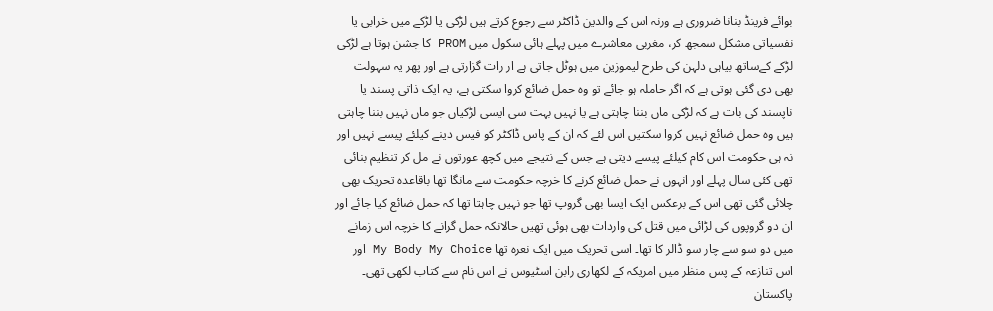بوائے فرینڈ بنانا ضروری ہے ورنہ اس کے والدین ڈاکٹر سے رجوع کرتے ہیں لڑکی یا لڑکے میں خرابی یا نفسیاتی مشکل سمجھ کر، مغربی معاشرے میں پہلے ہائی سکول میں PROM کا جشن ہوتا ہے لڑکی لڑکے کےساتھ بیاہی دلہن کی طرح لیموزین میں ہوٹل جاتی ہے ار رات گزارتی ہے اور پھر یہ سہولت بھی دی گئی ہوتی ہے کہ اگر حاملہ ہو جائے تو وہ حمل ضائع کروا سکتی ہے، یہ ایک ذاتی پسند یا ناپسند کی بات ہے کہ لڑکی ماں بننا چاہتی ہے یا نہیں بہت سی ایسی لڑکیاں جو ماں نہیں بننا چاہتی ہیں وہ حمل ضائع نہیں کروا سکتیں اس لئے کہ ان کے پاس ڈاکٹر کو فیس دینے کیلئے پیسے نہیں اور نہ ہی حکومت اس کام کیلئے پیسے دیتی ہے جس کے نتیجے میں کچھ عورتوں نے مل کر تنظیم بنائی تھی کئی سال پہلے اور انہوں نے حمل ضائع کرنے کا خرچہ حکومت سے مانگا تھا باقاعدہ تحریک بھی چلائی گئی تھی اس کے برعکس ایک ایسا بھی گروپ تھا جو نہیں چاہتا تھا کہ حمل ضائع کیا جائے اور ان دو گروپوں کی لڑائی میں قتل کی واردات بھی ہوئی تھیں حالانکہ حمل گرانے کا خرچہ اس زمانے میں دو سو سے چار سو ڈالر کا تھا۔ اسی تحریک میں ایک نعرہ تھا My Body My Choice اور اس تنازعہ کے پس منظر میں امریکہ کے لکھاری رابن اسٹیوس نے اس نام سے کتاب لکھی تھی۔
پاکستان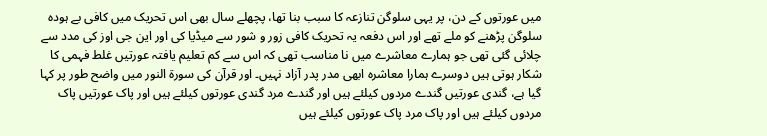میں عورتوں کے دن، پر یہی سلوگن تنازعہ کا سبب بنا تھا، پچھلے سال بھی اس تحریک میں کافی بے ہودہ سلوگن پڑھنے کو ملے تھے اور اس دفعہ یہ تحریک کافی زور و شور سے میڈیا کی اور این جی اوز کی مدد سے چلائی گئی تھی جو ہمارے معاشرے میں نا مناسب تھی کہ اس سے کم تعلیم یافتہ عورتیں غلط فہمی کا شکار ہوتی ہیں دوسرے ہمارا معاشرہ ابھی مدر پدر آزاد نہیں۔ اور قرآن کی سورة النور میں واضح طور پر کہا گیا ہے، گندی عورتیں گندے مردوں کیلئے ہیں اور گندے مرد گندی عورتوں کیلئے ہیں اور پاک عورتیں پاک مردوں کیلئے ہیں اور پاک مرد پاک عورتوں کیلئے ہیں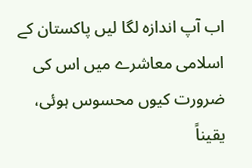اب آپ اندازہ لگا لیں پاکستان کے اسلامی معاشرے میں اس کی ضرورت کیوں محسوس ہوئی، یقیناً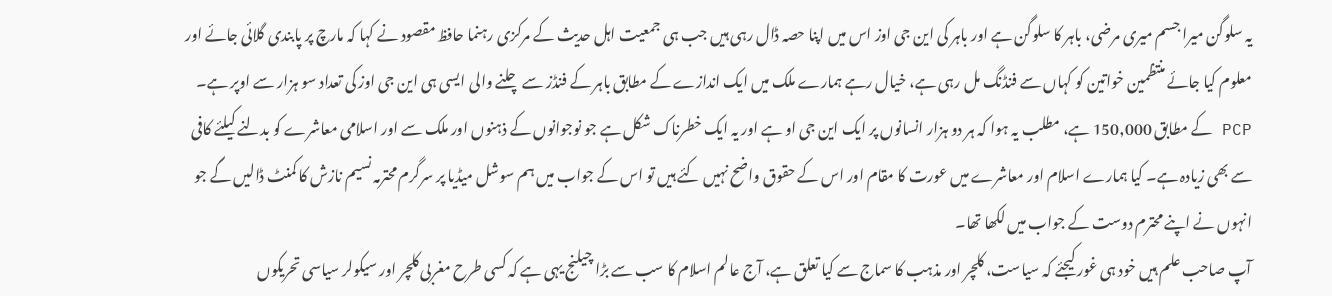یہ سلوگن میرا جسم میری مرضی، باہر کا سلوگن ہے اور باہر کی این جی اوز اس میں اپنا حصہ ڈال رہی ہیں جب ہی جمعیت اہل حدیث کے مرکزی رہنما حافظ مقصود نے کہا کہ مارچ پر پابندی گلائی جائے اور معلوم کیا جائے منتظمین خواتین کو کہاں سے فنڈنگ مل رہی ہے، خیال رہے ہمارے ملک میں ایک اندازے کے مطابق باہر کے فنڈز سے چلنے والی ایسی ہی این جی اوز کی تعداد سو ہزار سے اوپر ہے۔ PCP کے مطابق 150,000 ہے، مطلب یہ ہوا کہ ہر دو ہزار انسانوں پر ایک این جی او ہے اور یہ ایک خطرناک شکل ہے جو نوجوانوں کے ذہنوں اور ملک سے اور اسلامی معاشرے کو بدلنے کیلئے کافی سے بھی زیادہ ہے۔ کیا ہمارے اسلام اور معاشرے میں عورت کا مقام اور اس کے حقوق واضح نہیں کئے ہیں تو اس کے جواب میں ہم سوشل میڈیا پر سرگرم محترمہ نسیم نازش کا کمنٹ ڈالیں گے جو انہوں نے اپنے محترم دوست کے جواب میں لکھا تھا۔
آپ صاحب علم ہیں خود ہی غور کیجئے کہ سیاست، کلچر اور مذہب کا سماج سے کیا تعلق ہے، آج عالم اسلام کا سب سے بڑا چیلنج یہی ہے کہ کسی طرح مغربی کلچر اور سیکولر سیاسی تحریکوں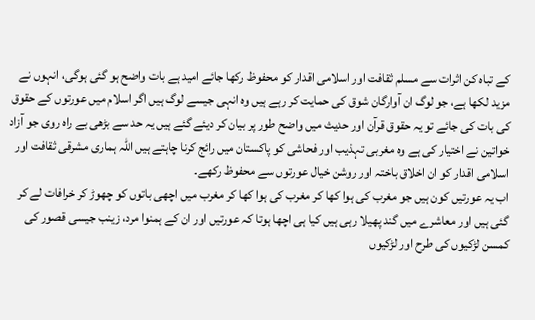کے تباہ کن اثرات سے مسلم ثقافت اور اسلامی اقدار کو محفوظ رکھا جائے امید ہے بات واضح ہو گئی ہوگی، انہوں نے مزید لکھا ہے، جو لوگ ان آوارگان شوق کی حمایت کر رہے ہیں وہ انہی جیسے لوگ ہیں اگر اسلام میں عورتوں کے حقوق کی بات کی جائے تو یہ حقوق قرآن اور حدیث میں واضح طور پر بیان کر دیئے گئے ہیں یہ حد سے بڑھی بے راہ روی جو آزاد خواتین نے اختیار کی ہے وہ مغربی تہذیب اور فحاشی کو پاکستان میں رائج کرنا چاہتے ہیں اللہ ہماری مشرقی ثقافت اور اسلامی اقدار کو ان اخلاق باختہ اور روشن خیال عورتوں سے محفوظ رکھے۔
اب یہ عورتیں کون ہیں جو مغرب کی ہوا کھا کر مغرب کی ہوا کھا کر مغرب میں اچھی باتوں کو چھوڑ کر خرافات لے کر گئی ہیں اور معاشرے میں گند پھیلا رہی ہیں کیا ہی اچھا ہوتا کہ عورتیں اور ان کے ہمنوا مرد، زینب جیسی قصور کی کمسن لڑکیوں کی طرح اور لڑکیوں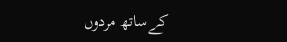کےساتھ مردوں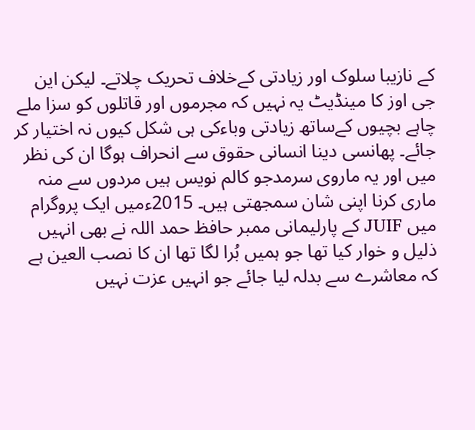کے نازیبا سلوک اور زیادتی کےخلاف تحریک چلاتے۔ لیکن این جی اوز کا مینڈیٹ یہ نہیں کہ مجرموں اور قاتلوں کو سزا ملے چاہے بچیوں کےساتھ زیادتی وباءکی ہی شکل کیوں نہ اختیار کر جائے۔ پھانسی دینا انسانی حقوق سے انحراف ہوگا ان کی نظر میں اور یہ ماروی سرمدجو کالم نویس ہیں مردوں سے منہ ماری کرنا اپنی شان سمجھتی ہیں۔ 2015ءمیں ایک پروگرام میں JUIF کے پارلیمانی ممبر حافظ حمد اللہ نے بھی انہیں ذلیل و خوار کیا تھا جو ہمیں بُرا لگا تھا ان کا نصب العین ہے کہ معاشرے سے بدلہ لیا جائے جو انہیں عزت نہیں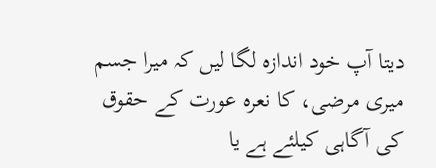دیتا آپ خود اندازہ لگا لیں کہ میرا جسم میری مرضی، کا نعرہ عورت کے حقوق کی آگاہی کیلئے ہے یا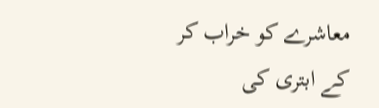معاشرے کو خراب کر کے ابتری کی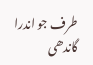طرف جو اندرا گاندھی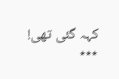کہہ گئی تھی!
٭٭٭